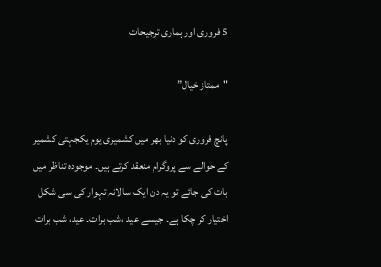5 فروری اور ہماری ترجیحات

"ممتاز خیال”

پانچ فروری کو دنیا بھر میں کشمیری یوم یکجہتی کشمیر کے حوالے سے پروگرام منعقد کرتے ہیں۔ موجودہ تناظر میں بات کی جائے تو یہ دن ایک سالانہ تہوار کی سی شکل اختیار کر چکا ہے۔ جیسے عید ،شب برات۔ عید، شب برات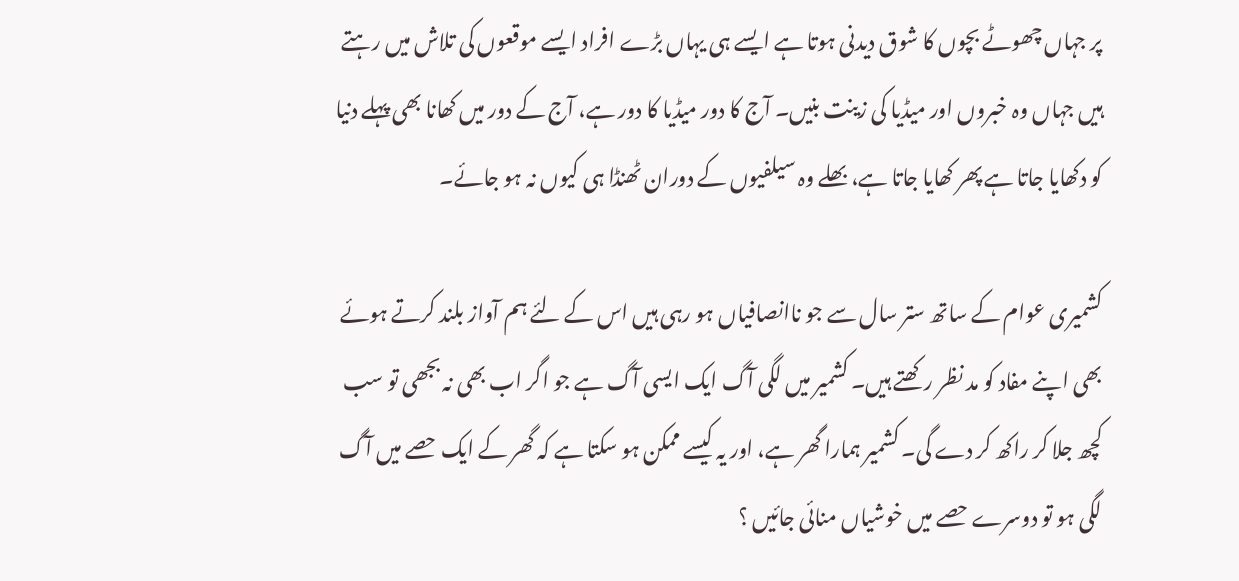پر جہاں چھوٹے بچوں کا شوق دیدنی ہوتا ہے ایسے ہی یہاں بڑے افراد ایسے موقعوں کی تلاش میں رہتے ہیں جہاں وہ خبروں اور میڈیا کی زینت بنیں۔ آج کا دور میڈیا کا دور ہے، آج کے دور میں کھانا بھی پہلے دنیا کو دکھایا جاتا ہے پھر کھایا جاتا ہے، بھلے وہ سیلفیوں کے دوران ٹھنڈا ہی کیوں نہ ہو جائے۔

کشمیری عوام کے ساتھ ستر سال سے جو ناانصافیاں ہو رہی ہیں اس کے لئے ہم آواز بلند کرتے ہوئے بھی اپنے مفاد کو مد نظر رکھتے ہیں۔ کشمیر میں لگی آگ ایک ایسی آگ ہے جو اگر اب بھی نہ بجھی تو سب کچھ جلا کر راکھ کر دے گی۔ کشمیر ہمارا گھر ہے، اور یہ کیسے ممکن ہو سکتا ہے کہ گھر کے ایک حصے میں آگ لگی ہو تو دوسرے حصے میں خوشیاں منائی جائیں ؟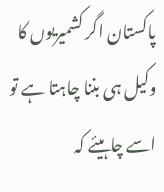پاکستان اگر کشمیریوں کا وکیل ہی بننا چاہتا ہے تو اسے چاہیئے کہ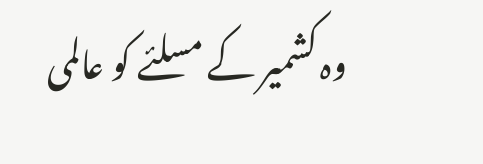وہ کشمیر کے مسلئے کو عالمی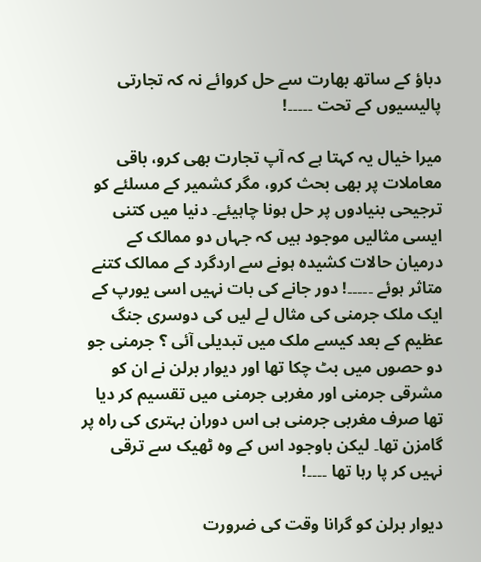دباؤ کے ساتھ بھارت سے حل کروائے نہ کہ تجارتی پالیسیوں کے تحت ۔۔۔۔۔!

میرا خیال یہ کہتا ہے کہ آپ تجارت بھی کرو، باقی معاملات پر بھی بحث کرو، مگر کشمیر کے مسلئے کو ترجیحی بنیادوں پر حل ہونا چاہیئے۔ دنیا میں کتنی ایسی مثالیں موجود ہیں کہ جہاں دو ممالک کے درمیان حالات کشیدہ ہونے سے اردگرد کے ممالک کتنے متاثر ہوئے ۔۔۔۔۔! دور جانے کی بات نہیں اسی یورپ کے ایک ملک جرمنی کی مثال لے لیں کی دوسری جنگ عظیم کے بعد کیسے ملک میں تبدیلی آئی ؟ جرمنی جو دو حصوں میں بٹ چکا تھا اور دیوار برلن نے ان کو مشرقی جرمنی اور مغربی جرمنی میں تقسیم کر دیا تھا صرف مغربی جرمنی ہی اس دوران بہتری کی راہ پر گامزن تھا۔ لیکن باوجود اس کے وہ ٹھیک سے ترقی نہیں کر پا رہا تھا ۔۔۔۔!

دیوار برلن کو گرانا وقت کی ضرورت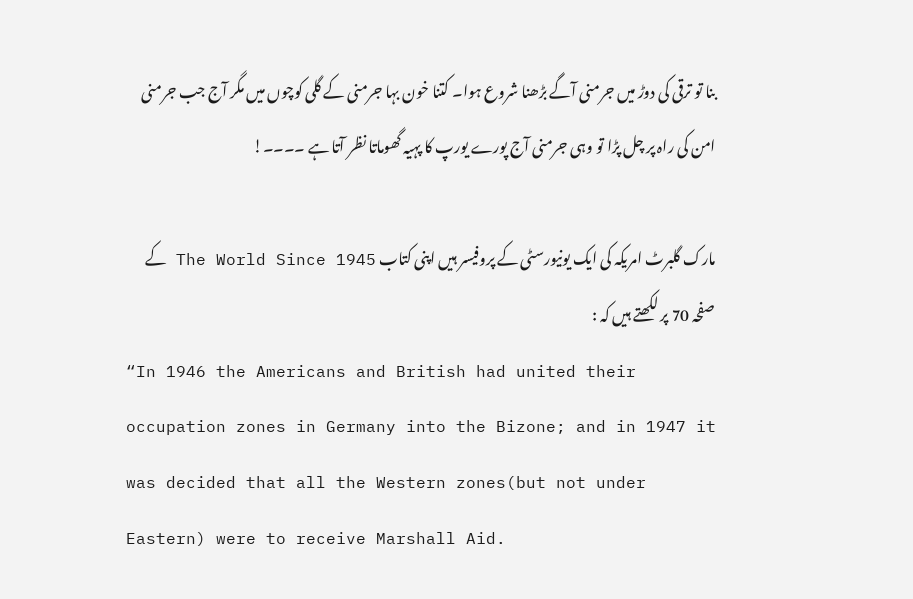بنا تو ترقی کی دوڑ میں جرمنی آگے بڑھنا شروع ہوا۔ کتنا خون بہا جرمنی کے گلی کوچوں میں مگر آج جب جرمنی امن کی راہ پر چل پڑا تو وہی جرمنی آج پورے یورپ کا پہیہ گھوماتا نظر آتا ہے ۔۔۔۔!

مارک گلبرٹ امریکہ کی ایک یونیورسٹی کے پروفیسر ہیں اپنی کتاب The World Since 1945 کے صفحہ 70 پر لکھتے ہیں کہ :
“In 1946 the Americans and British had united their occupation zones in Germany into the Bizone; and in 1947 it was decided that all the Western zones(but not under Eastern) were to receive Marshall Aid.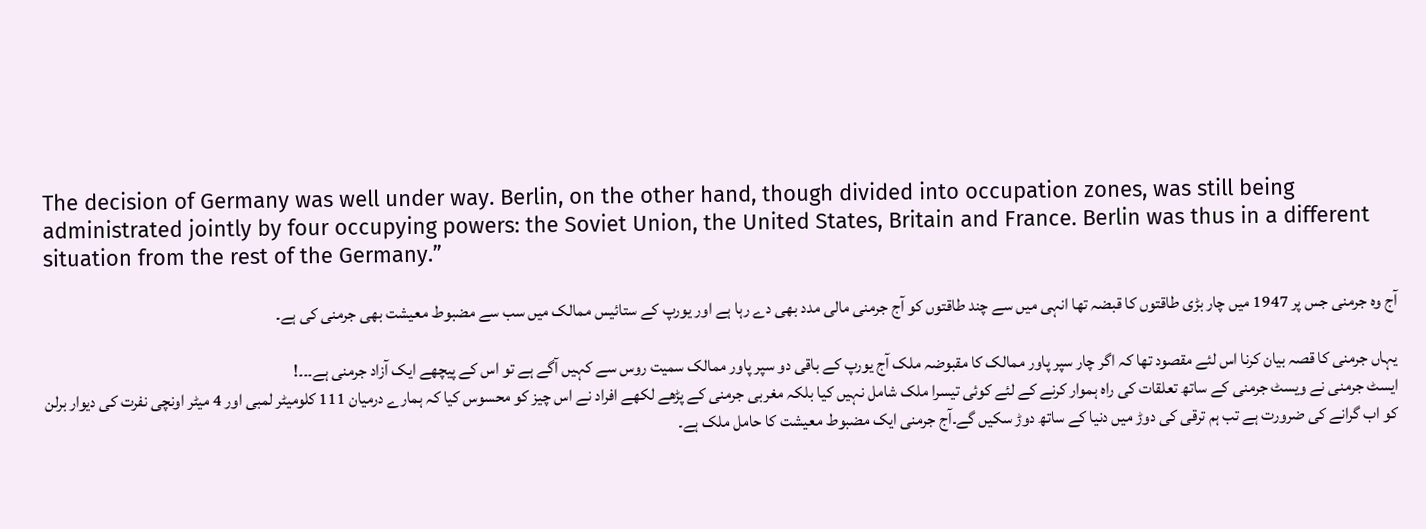The decision of Germany was well under way. Berlin, on the other hand, though divided into occupation zones, was still being administrated jointly by four occupying powers: the Soviet Union, the United States, Britain and France. Berlin was thus in a different situation from the rest of the Germany.”

آج وہ جرمنی جس پر 1947 میں چار بڑی طاقتوں کا قبضہ تھا انہی میں سے چند طاقتوں کو آج جرمنی مالی مدد بھی دے رہا ہے اور یورپ کے ستائیس ممالک میں سب سے مضبوط معیشت بھی جرمنی کی ہے۔

یہاں جرمنی کا قصہ بیان کرنا اس لئے مقصود تھا کہ اگر چار سپر پاور ممالک کا مقبوضہ ملک آج یورپ کے باقی دو سپر پاور ممالک سمیت روس سے کہیں آگے ہے تو اس کے پیچھے ایک آزاد جرمنی ہے۔۔۔!
ایسٹ جرمنی نے ویسٹ جرمنی کے ساتھ تعلقات کی راہ ہموار کرنے کے لئے کوئی تیسرا ملک شامل نہیں کیا بلکہ مغربی جرمنی کے پڑھے لکھے افراد نے اس چیز کو محسوس کیا کہ ہمارے درمیان 111 کلومیٹر لمبی اور 4 میٹر اونچی نفرت کی دیوار برلن کو اب گرانے کی ضرورت ہے تب ہم ترقی کی دوڑ میں دنیا کے ساتھ دوڑ سکیں گے۔آج جرمنی ایک مضبوط معیشت کا حامل ملک ہے۔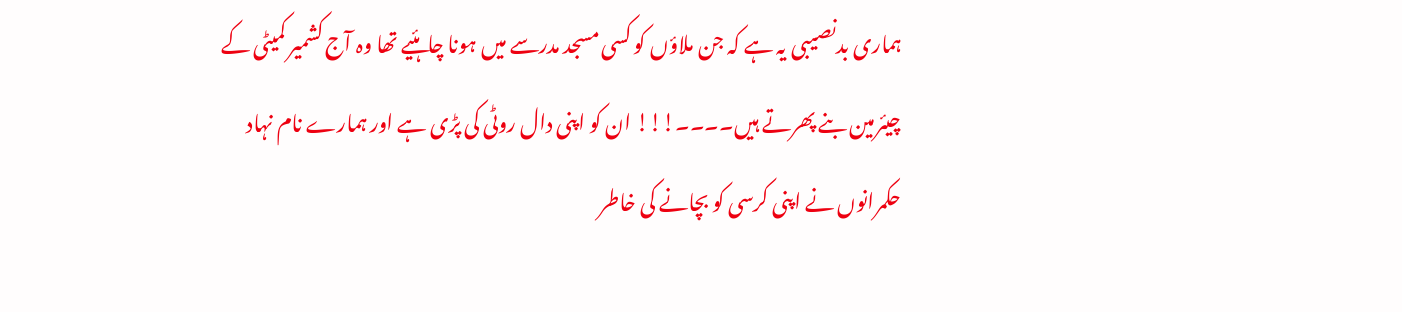ہماری بدنصیبی یہ ہے کہ جن ملاؤں کو کسی مسجد مدرسے میں ہونا چاہئیے تھا وہ آج کشمیر کمیٹی کے چیئرمین بنے پھرتے ہیں۔۔۔۔!!! ان کو اپنی دال روٹی کی پڑی ہے اور ہمارے نام نہاد حکمرانوں نے اپنی کرسی کو بچانے کی خاطر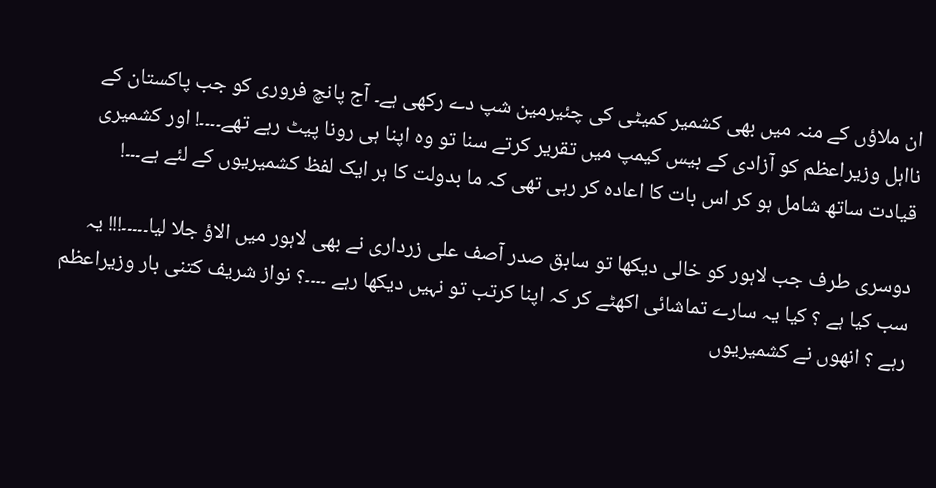ان ملاؤں کے منہ میں بھی کشمیر کمیٹی کی چئیرمین شپ دے رکھی ہے۔ آج پانچ فروری کو جب پاکستان کے نااہل وزیراعظم کو آزادی کے بیس کیمپ میں تقریر کرتے سنا تو وہ اپنا ہی رونا پیٹ رہے تھے۔۔۔۔! اور کشمیری قیادت ساتھ شامل ہو کر اس بات کا اعادہ کر رہی تھی کہ ما بدولت کا ہر ایک لفظ کشمیریوں کے لئے ہے۔۔۔!

دوسری طرف جب لاہور کو خالی دیکھا تو سابق صدر آصف علی زرداری نے بھی لاہور میں الاؤ جلا لیا۔۔۔۔۔!!! یہ سب کیا ہے ؟ کیا یہ سارے تماشائی اکھٹے کر کہ اپنا کرتب تو نہیں دیکھا رہے ۔۔۔۔؟ نواز شریف کتنی بار وزیراعظم رہے ؟ انھوں نے کشمیریوں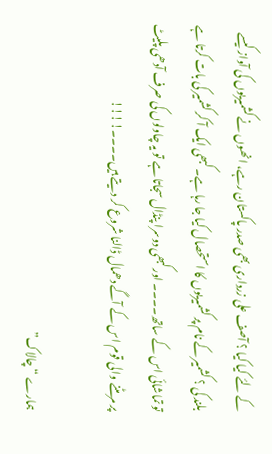کے لئے کیا کیا ؟ آصف علی زرداری بھی صدر پاکستان رہے، انھوں نے کشمیریوں کی آواز کیسے بلند کی ؟ کشمیر کے نام پر کشمیریوں کا استحصال کیا جا رہا ہے۔ کبھی ایک آ کر کشمیر کی بات کرتا ہے تو تماشائی اس کے ساتھ۔۔۔۔ اور کبھی دوسرا پنڈال سجاتا ہے تو یہ چاولوں کی صرف آدھی پلیٹ پر مر مٹنے والی قوم اس کے آگے دھمال ڈالنا شروع کر دیتے ہیں۔۔۔۔!!!!

ہمارے “چالاک”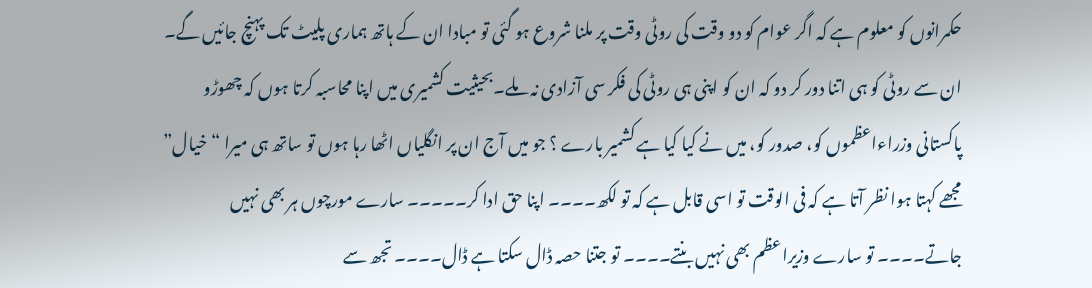حکمرانوں کو معلوم ہے کہ اگر عوام کو دو وقت کی روٹی وقت پر ملنا شروع ہو گئی تو مبادا ان کے ہاتھ ہماری پلیٹ تک پہنچ جائیں گے۔ ان سے روٹی کو ہی اتنا دور کر دو کہ ان کو اپنی ہی روٹی کی فکر سی آزادی نہ ملے۔بحیثیت کشمیری میں اپنا محاسبہ کرتا ہوں کہ چھوڑو پاکستانی وزراءاعظموں کو، صدور کو، میں نے کیا کیا ہے کشمیر بارے ؟ جو میں آج ان پر انگلیاں اٹھا رہا ہوں تو ساتھ ہی میرا “خیال” مجھے کہتا ہوا نظر آتا ہے کہ فی الوقت تو اسی قابل ہے کہ تو لکھ۔۔۔۔ اپنا حق ادا کر۔۔۔۔۔ سارے مورچوں ہر بھی نہیں جاتے۔۔۔۔ تو سارے وزیراعظم بھی نہیں بنتے۔۔۔۔ تو جتنا حصہ ڈال سکتا ہے ڈال۔۔۔۔ تجھ سے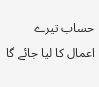حساب تیرے اعمال کا لیا جائے گا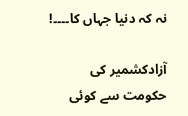نہ کہ دنیا جہاں کا۔۔۔۔!

آزادکشمیر کی حکومت سے کوئی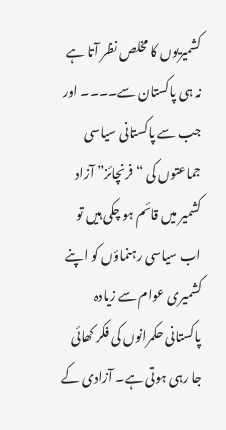کشمیریوں کا مخلص نظر آتا ہے نہ ہی پاکستان سے۔۔۔۔ اور جب سے پاکستانی سیاسی جماعتوں کی “فرنچائز” آزاد کشمیر میں قائم ہو چکی ہیں تو اب سیاسی رہنماؤں کو اپنے کشمیری عوام سے زیادہ پاکستانی حکمرانوں کی فکر کھائی جا رہی ہوتی ہے۔ آزادی کے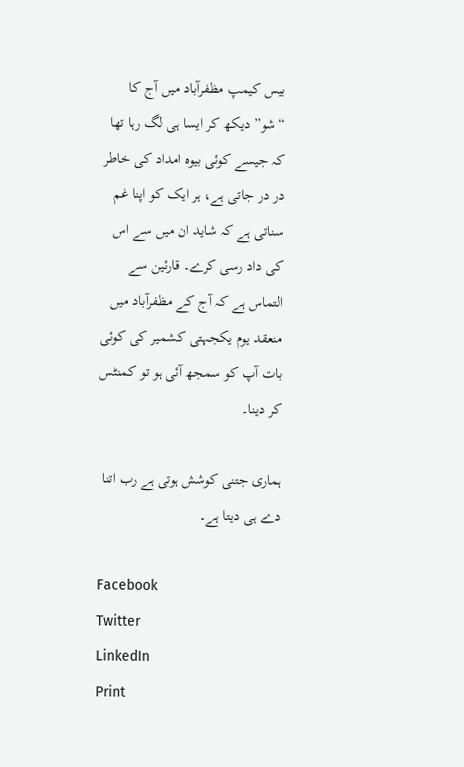بیس کیمپ مظفرآباد میں آج کا “شو” دیکھ کر ایسا ہی لگ رہا تھا کہ جیسے کوئی بیوہ امداد کی خاطر در در جاتی ہے، ہر ایک کو اپنا غم سناتی ہے کہ شاید ان میں سے اس کی داد رسی کرے۔ قارئین سے التماس ہے کہ آج کے مظفرآباد میں منعقد یوم یکجہتی کشمیر کی کوئی بات آپ کو سمجھ آئی ہو تو کمنٹس کر دینا۔

ہماری جتنی کوشش ہوتی ہے رب اتنا دے ہی دیتا ہے۔

Facebook
Twitter
LinkedIn
Print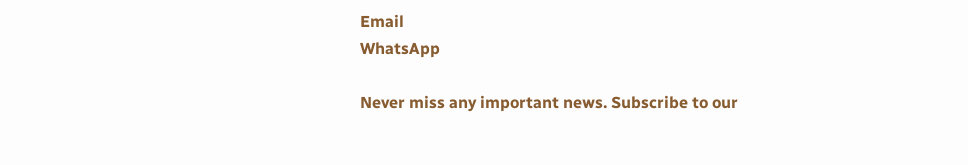Email
WhatsApp

Never miss any important news. Subscribe to our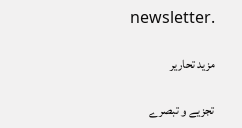newsletter.

مزید تحاریر

تجزیے و تبصرے